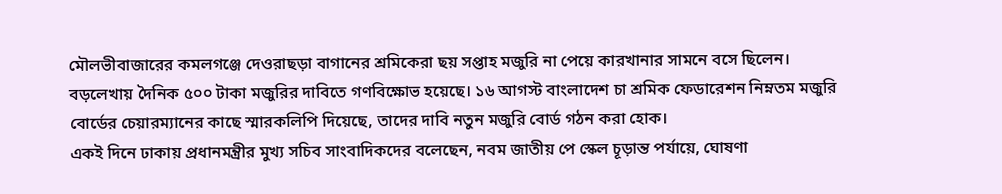মৌলভীবাজারের কমলগঞ্জে দেওরাছড়া বাগানের শ্রমিকেরা ছয় সপ্তাহ মজুরি না পেয়ে কারখানার সামনে বসে ছিলেন। বড়লেখায় দৈনিক ৫০০ টাকা মজুরির দাবিতে গণবিক্ষোভ হয়েছে। ১৬ আগস্ট বাংলাদেশ চা শ্রমিক ফেডারেশন নিম্নতম মজুরি বোর্ডের চেয়ারম্যানের কাছে স্মারকলিপি দিয়েছে, তাদের দাবি নতুন মজুরি বোর্ড গঠন করা হোক।
একই দিনে ঢাকায় প্রধানমন্ত্রীর মুখ্য সচিব সাংবাদিকদের বলেছেন, নবম জাতীয় পে স্কেল চূড়ান্ত পর্যায়ে, ঘোষণা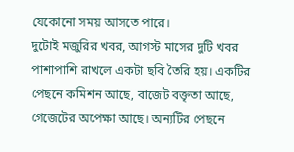যেকোনো সময় আসতে পারে।
দুটোই মজুরির খবর, আগস্ট মাসের দুটি খবর পাশাপাশি রাখলে একটা ছবি তৈরি হয়। একটির পেছনে কমিশন আছে, বাজেট বক্তৃতা আছে, গেজেটের অপেক্ষা আছে। অন্যটির পেছনে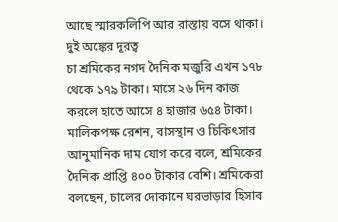আছে স্মারকলিপি আর রাস্তায় বসে থাকা।
দুই অঙ্কের দূরত্ব
চা শ্রমিকের নগদ দৈনিক মজুরি এখন ১৭৮ থেকে ১৭৯ টাকা। মাসে ২৬ দিন কাজ করলে হাতে আসে ৪ হাজার ৬৫৪ টাকা। মালিকপক্ষ রেশন, বাসস্থান ও চিকিৎসার আনুমানিক দাম যোগ করে বলে, শ্রমিকের দৈনিক প্রাপ্তি ৪০০ টাকার বেশি। শ্রমিকেরা বলছেন, চালের দোকানে ঘরভাড়ার হিসাব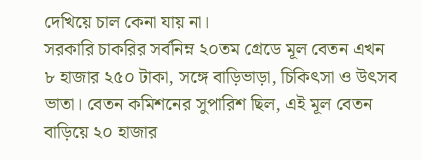দেখিয়ে চাল কেনা যায় না।
সরকারি চাকরির সর্বনিম্ন ২০তম গ্রেডে মূল বেতন এখন ৮ হাজার ২৫০ টাকা, সঙ্গে বাড়িভাড়া, চিকিৎসা ও উৎসব ভাতা। বেতন কমিশনের সুপারিশ ছিল, এই মূল বেতন বাড়িয়ে ২০ হাজার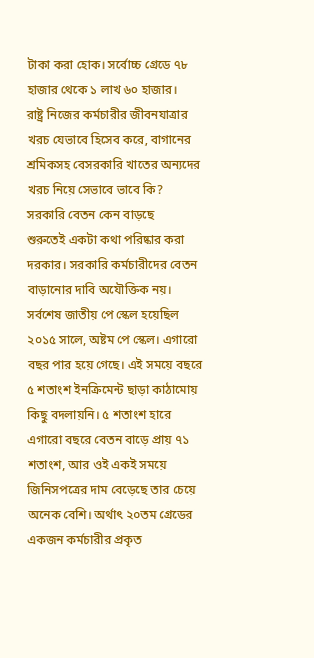টাকা করা হোক। সর্বোচ্চ গ্রেডে ৭৮ হাজার থেকে ১ লাখ ৬০ হাজার।
রাষ্ট্র নিজের কর্মচারীর জীবনযাত্রার খরচ যেভাবে হিসেব করে, বাগানের শ্রমিকসহ বেসরকারি খাতের অন্যদের খরচ নিয়ে সেভাবে ভাবে কি?
সরকারি বেতন কেন বাড়ছে
শুরুতেই একটা কথা পরিষ্কার করা দরকার। সরকারি কর্মচারীদের বেতন বাড়ানোর দাবি অযৌক্তিক নয়।
সর্বশেষ জাতীয় পে স্কেল হয়েছিল ২০১৫ সালে, অষ্টম পে স্কেল। এগারো বছর পার হয়ে গেছে। এই সময়ে বছরে ৫ শতাংশ ইনক্রিমেন্ট ছাড়া কাঠামোয় কিছু বদলায়নি। ৫ শতাংশ হারে এগারো বছরে বেতন বাড়ে প্রায় ৭১ শতাংশ, আর ওই একই সময়ে জিনিসপত্রের দাম বেড়েছে তার চেয়ে অনেক বেশি। অর্থাৎ ২০তম গ্রেডের একজন কর্মচারীর প্রকৃত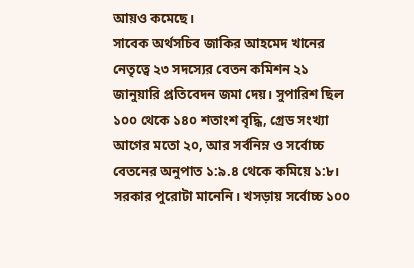আয়ও কমেছে।
সাবেক অর্থসচিব জাকির আহমেদ খানের নেতৃত্বে ২৩ সদস্যের বেতন কমিশন ২১ জানুয়ারি প্রতিবেদন জমা দেয়। সুপারিশ ছিল ১০০ থেকে ১৪০ শতাংশ বৃদ্ধি, গ্রেড সংখ্যা আগের মতো ২০, আর সর্বনিম্ন ও সর্বোচ্চ বেতনের অনুপাত ১:৯.৪ থেকে কমিয়ে ১:৮।
সরকার পুরোটা মানেনি। খসড়ায় সর্বোচ্চ ১০০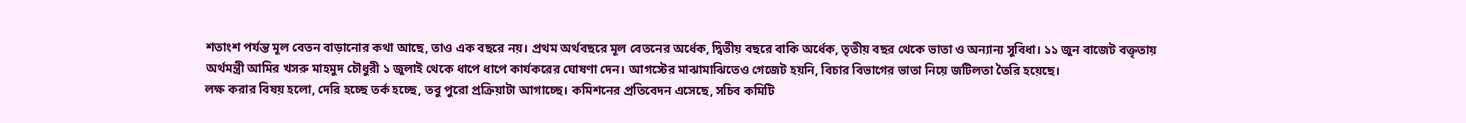শতাংশ পর্যন্ত মূল বেতন বাড়ানোর কথা আছে, তাও এক বছরে নয়। প্রথম অর্থবছরে মূল বেতনের অর্ধেক, দ্বিতীয় বছরে বাকি অর্ধেক, তৃতীয় বছর থেকে ভাতা ও অন্যান্য সুবিধা। ১১ জুন বাজেট বক্তৃতায় অর্থমন্ত্রী আমির খসরু মাহমুদ চৌধুরী ১ জুলাই থেকে ধাপে ধাপে কার্যকরের ঘোষণা দেন। আগস্টের মাঝামাঝিতেও গেজেট হয়নি, বিচার বিভাগের ভাতা নিয়ে জটিলতা তৈরি হয়েছে।
লক্ষ করার বিষয় হলো, দেরি হচ্ছে তর্ক হচ্ছে, তবু পুরো প্রক্রিয়াটা আগাচ্ছে। কমিশনের প্রতিবেদন এসেছে, সচিব কমিটি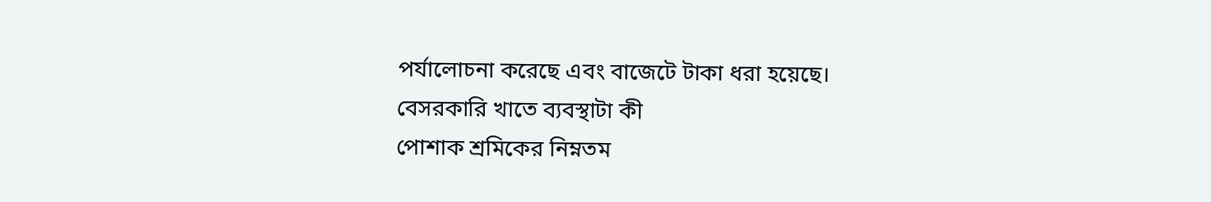পর্যালোচনা করেছে এবং বাজেটে টাকা ধরা হয়েছে।
বেসরকারি খাতে ব্যবস্থাটা কী
পোশাক শ্রমিকের নিম্নতম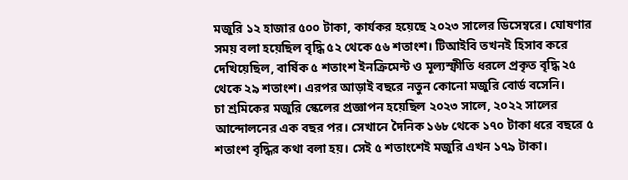মজুরি ১২ হাজার ৫০০ টাকা, কার্যকর হয়েছে ২০২৩ সালের ডিসেম্বরে। ঘোষণার সময় বলা হয়েছিল বৃদ্ধি ৫২ থেকে ৫৬ শতাংশ। টিআইবি তখনই হিসাব করে দেখিয়েছিল, বার্ষিক ৫ শতাংশ ইনক্রিমেন্ট ও মূল্যস্ফীতি ধরলে প্রকৃত বৃদ্ধি ২৫ থেকে ২৯ শতাংশ। এরপর আড়াই বছরে নতুন কোনো মজুরি বোর্ড বসেনি।
চা শ্রমিকের মজুরি স্কেলের প্রজ্ঞাপন হয়েছিল ২০২৩ সালে, ২০২২ সালের আন্দোলনের এক বছর পর। সেখানে দৈনিক ১৬৮ থেকে ১৭০ টাকা ধরে বছরে ৫ শতাংশ বৃদ্ধির কথা বলা হয়। সেই ৫ শতাংশেই মজুরি এখন ১৭৯ টাকা।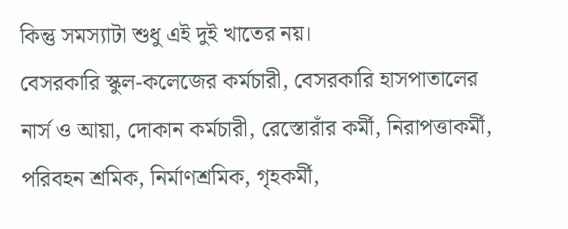কিন্তু সমস্যাটা শুধু এই দুই খাতের নয়।
বেসরকারি স্কুল-কলেজের কর্মচারী, বেসরকারি হাসপাতালের নার্স ও আয়া, দোকান কর্মচারী, রেস্তোরাঁর কর্মী, নিরাপত্তাকর্মী, পরিবহন শ্রমিক, নির্মাণশ্রমিক, গৃহকর্মী,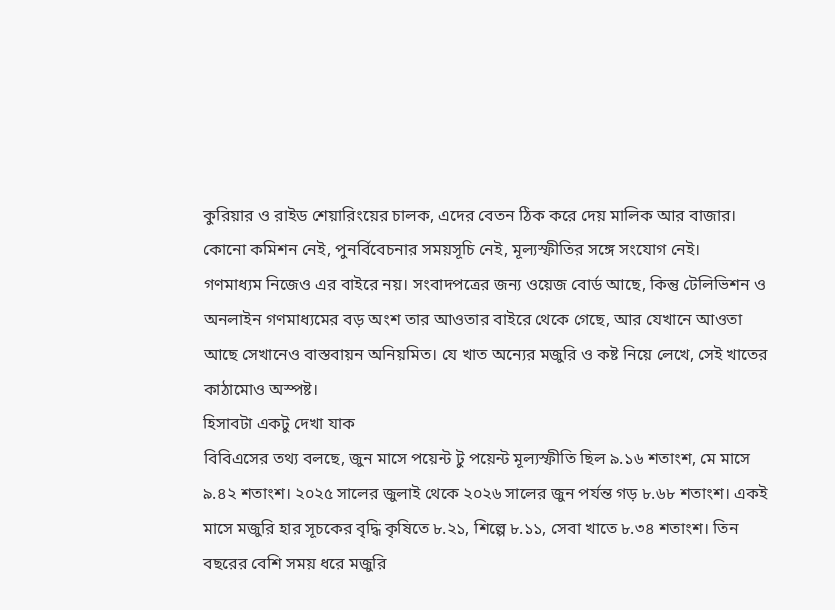কুরিয়ার ও রাইড শেয়ারিংয়ের চালক, এদের বেতন ঠিক করে দেয় মালিক আর বাজার। কোনো কমিশন নেই, পুনর্বিবেচনার সময়সূচি নেই, মূল্যস্ফীতির সঙ্গে সংযোগ নেই।
গণমাধ্যম নিজেও এর বাইরে নয়। সংবাদপত্রের জন্য ওয়েজ বোর্ড আছে, কিন্তু টেলিভিশন ও অনলাইন গণমাধ্যমের বড় অংশ তার আওতার বাইরে থেকে গেছে, আর যেখানে আওতা আছে সেখানেও বাস্তবায়ন অনিয়মিত। যে খাত অন্যের মজুরি ও কষ্ট নিয়ে লেখে, সেই খাতের কাঠামোও অস্পষ্ট।
হিসাবটা একটু দেখা যাক
বিবিএসের তথ্য বলছে, জুন মাসে পয়েন্ট টু পয়েন্ট মূল্যস্ফীতি ছিল ৯.১৬ শতাংশ, মে মাসে ৯.৪২ শতাংশ। ২০২৫ সালের জুলাই থেকে ২০২৬ সালের জুন পর্যন্ত গড় ৮.৬৮ শতাংশ। একই মাসে মজুরি হার সূচকের বৃদ্ধি কৃষিতে ৮.২১, শিল্পে ৮.১১, সেবা খাতে ৮.৩৪ শতাংশ। তিন বছরের বেশি সময় ধরে মজুরি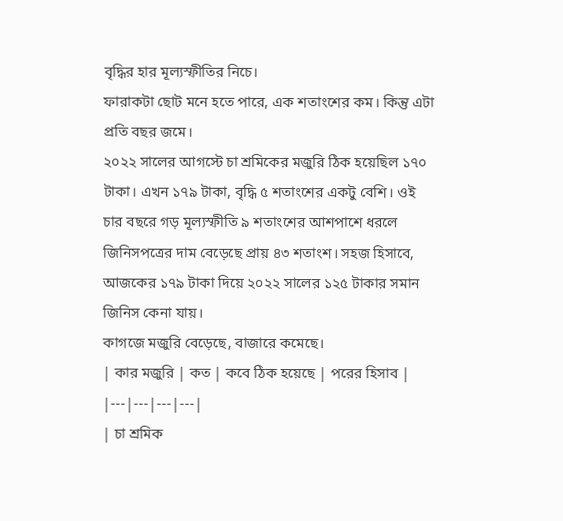বৃদ্ধির হার মূল্যস্ফীতির নিচে।
ফারাকটা ছোট মনে হতে পারে, এক শতাংশের কম। কিন্তু এটা প্রতি বছর জমে।
২০২২ সালের আগস্টে চা শ্রমিকের মজুরি ঠিক হয়েছিল ১৭০ টাকা। এখন ১৭৯ টাকা, বৃদ্ধি ৫ শতাংশের একটু বেশি। ওই চার বছরে গড় মূল্যস্ফীতি ৯ শতাংশের আশপাশে ধরলে জিনিসপত্রের দাম বেড়েছে প্রায় ৪৩ শতাংশ। সহজ হিসাবে, আজকের ১৭৯ টাকা দিয়ে ২০২২ সালের ১২৫ টাকার সমান জিনিস কেনা যায়।
কাগজে মজুরি বেড়েছে, বাজারে কমেছে।
| কার মজুরি | কত | কবে ঠিক হয়েছে | পরের হিসাব |
|---|---|---|---|
| চা শ্রমিক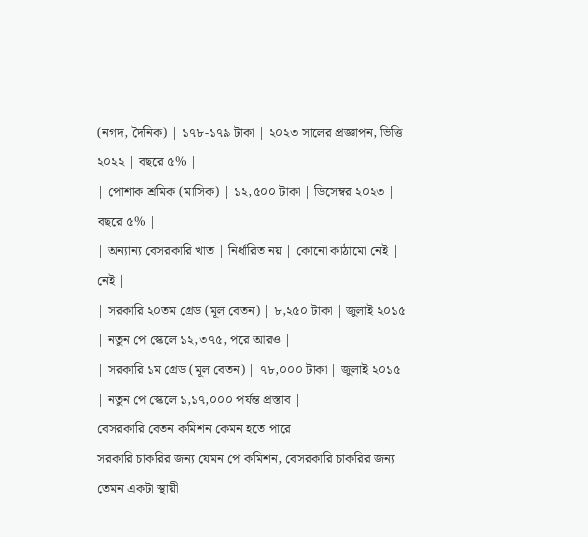(নগদ, দৈনিক) | ১৭৮-১৭৯ টাকা | ২০২৩ সালের প্রজ্ঞাপন, ভিত্তি ২০২২ | বছরে ৫% |
| পোশাক শ্রমিক (মাসিক) | ১২,৫০০ টাকা | ডিসেম্বর ২০২৩ | বছরে ৫% |
| অন্যান্য বেসরকারি খাত | নির্ধারিত নয় | কোনো কাঠামো নেই | নেই |
| সরকারি ২০তম গ্রেড (মূল বেতন) | ৮,২৫০ টাকা | জুলাই ২০১৫ | নতুন পে স্কেলে ১২,৩৭৫, পরে আরও |
| সরকারি ১ম গ্রেড (মূল বেতন) | ৭৮,০০০ টাকা | জুলাই ২০১৫ | নতুন পে স্কেলে ১,১৭,০০০ পর্যন্ত প্রস্তাব |
বেসরকারি বেতন কমিশন কেমন হতে পারে
সরকারি চাকরির জন্য যেমন পে কমিশন, বেসরকারি চাকরির জন্য তেমন একটা স্থায়ী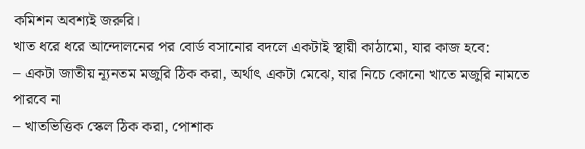কমিশন অবশ্যই জরুরি।
খাত ধরে ধরে আন্দোলনের পর বোর্ড বসানোর বদলে একটাই স্থায়ী কাঠামো, যার কাজ হবে:
– একটা জাতীয় ন্যূনতম মজুরি ঠিক করা, অর্থাৎ একটা মেঝে, যার নিচে কোনো খাতে মজুরি নামতে পারবে না
– খাতভিত্তিক স্কেল ঠিক করা, পোশাক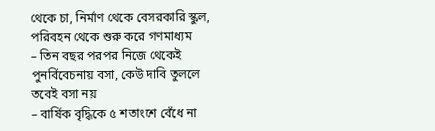থেকে চা, নির্মাণ থেকে বেসরকারি স্কুল, পরিবহন থেকে শুরু করে গণমাধ্যম
– তিন বছর পরপর নিজে থেকেই পুনর্বিবেচনায় বসা, কেউ দাবি তুললে তবেই বসা নয়
– বার্ষিক বৃদ্ধিকে ৫ শতাংশে বেঁধে না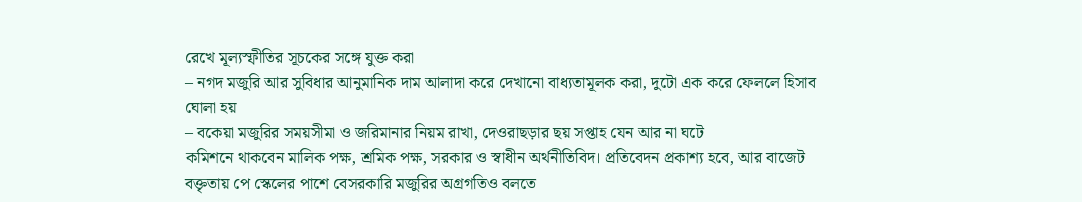রেখে মূল্যস্ফীতির সূচকের সঙ্গে যুক্ত করা
– নগদ মজুরি আর সুবিধার আনুমানিক দাম আলাদা করে দেখানো বাধ্যতামূলক করা, দুটো এক করে ফেললে হিসাব ঘোলা হয়
– বকেয়া মজুরির সময়সীমা ও জরিমানার নিয়ম রাখা, দেওরাছড়ার ছয় সপ্তাহ যেন আর না ঘটে
কমিশনে থাকবেন মালিক পক্ষ, শ্রমিক পক্ষ, সরকার ও স্বাধীন অর্থনীতিবিদ। প্রতিবেদন প্রকাশ্য হবে, আর বাজেট বক্তৃতায় পে স্কেলের পাশে বেসরকারি মজুরির অগ্রগতিও বলতে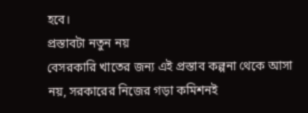হবে।
প্রস্তাবটা নতুন নয়
বেসরকারি খাতের জন্য এই প্রস্তাব কল্পনা থেকে আসা নয়, সরকারের নিজের গড়া কমিশনই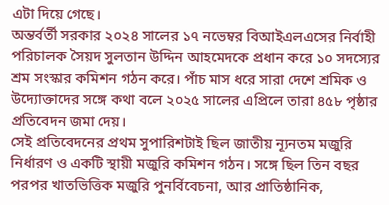এটা দিয়ে গেছে।
অন্তর্বর্তী সরকার ২০২৪ সালের ১৭ নভেম্বর বিআইএলএসের নির্বাহী পরিচালক সৈয়দ সুলতান উদ্দিন আহমেদকে প্রধান করে ১০ সদস্যের শ্রম সংস্কার কমিশন গঠন করে। পাঁচ মাস ধরে সারা দেশে শ্রমিক ও উদ্যোক্তাদের সঙ্গে কথা বলে ২০২৫ সালের এপ্রিলে তারা ৪৫৮ পৃষ্ঠার প্রতিবেদন জমা দেয়।
সেই প্রতিবেদনের প্রথম সুপারিশটাই ছিল জাতীয় ন্যূনতম মজুরি নির্ধারণ ও একটি স্থায়ী মজুরি কমিশন গঠন। সঙ্গে ছিল তিন বছর পরপর খাতভিত্তিক মজুরি পুনর্বিবেচনা, আর প্রাতিষ্ঠানিক,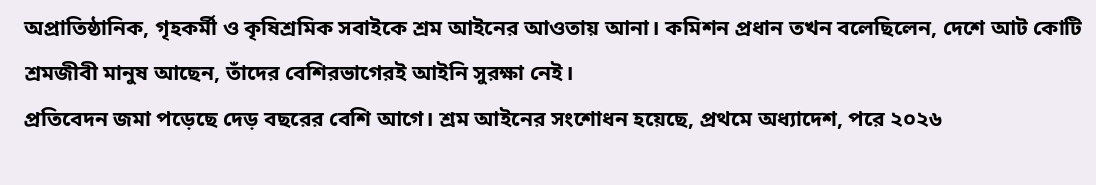অপ্রাতিষ্ঠানিক, গৃহকর্মী ও কৃষিশ্রমিক সবাইকে শ্রম আইনের আওতায় আনা। কমিশন প্রধান তখন বলেছিলেন, দেশে আট কোটি শ্রমজীবী মানুষ আছেন, তাঁদের বেশিরভাগেরই আইনি সুরক্ষা নেই।
প্রতিবেদন জমা পড়েছে দেড় বছরের বেশি আগে। শ্রম আইনের সংশোধন হয়েছে, প্রথমে অধ্যাদেশ, পরে ২০২৬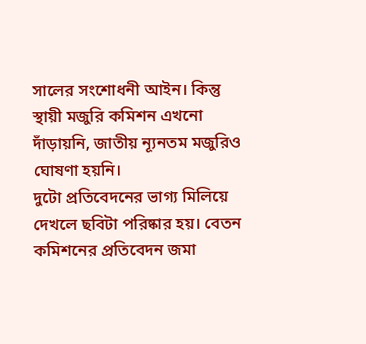সালের সংশোধনী আইন। কিন্তু স্থায়ী মজুরি কমিশন এখনো দাঁড়ায়নি, জাতীয় ন্যূনতম মজুরিও ঘোষণা হয়নি।
দুটো প্রতিবেদনের ভাগ্য মিলিয়ে দেখলে ছবিটা পরিষ্কার হয়। বেতন কমিশনের প্রতিবেদন জমা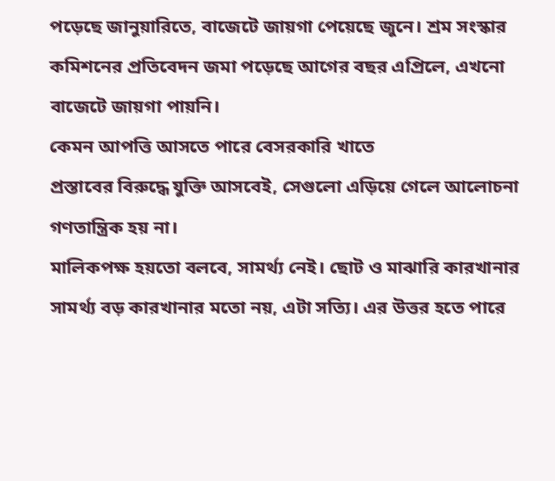পড়েছে জানুয়ারিতে, বাজেটে জায়গা পেয়েছে জুনে। শ্রম সংস্কার কমিশনের প্রতিবেদন জমা পড়েছে আগের বছর এপ্রিলে, এখনো বাজেটে জায়গা পায়নি।
কেমন আপত্তি আসতে পারে বেসরকারি খাতে
প্রস্তাবের বিরুদ্ধে যুক্তি আসবেই, সেগুলো এড়িয়ে গেলে আলোচনা গণতান্ত্রিক হয় না।
মালিকপক্ষ হয়তো বলবে, সামর্থ্য নেই। ছোট ও মাঝারি কারখানার সামর্থ্য বড় কারখানার মতো নয়, এটা সত্যি। এর উত্তর হতে পারে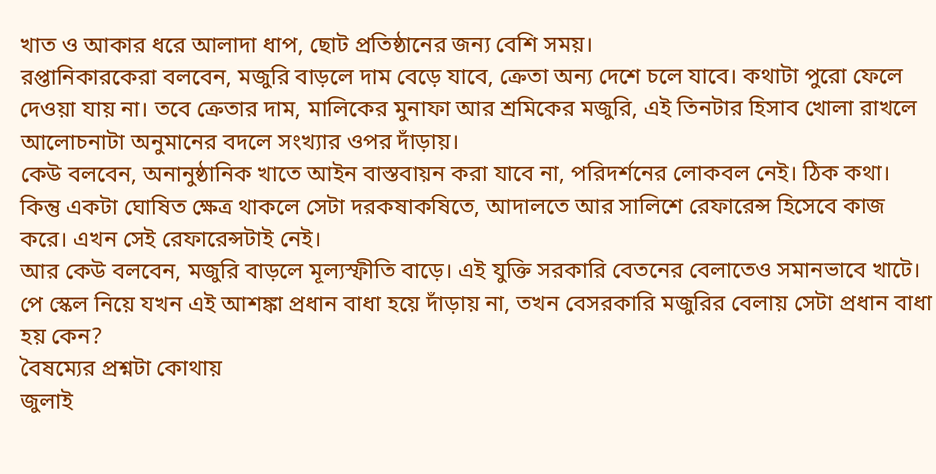খাত ও আকার ধরে আলাদা ধাপ, ছোট প্রতিষ্ঠানের জন্য বেশি সময়।
রপ্তানিকারকেরা বলবেন, মজুরি বাড়লে দাম বেড়ে যাবে, ক্রেতা অন্য দেশে চলে যাবে। কথাটা পুরো ফেলে দেওয়া যায় না। তবে ক্রেতার দাম, মালিকের মুনাফা আর শ্রমিকের মজুরি, এই তিনটার হিসাব খোলা রাখলে আলোচনাটা অনুমানের বদলে সংখ্যার ওপর দাঁড়ায়।
কেউ বলবেন, অনানুষ্ঠানিক খাতে আইন বাস্তবায়ন করা যাবে না, পরিদর্শনের লোকবল নেই। ঠিক কথা। কিন্তু একটা ঘোষিত ক্ষেত্র থাকলে সেটা দরকষাকষিতে, আদালতে আর সালিশে রেফারেন্স হিসেবে কাজ করে। এখন সেই রেফারেন্সটাই নেই।
আর কেউ বলবেন, মজুরি বাড়লে মূল্যস্ফীতি বাড়ে। এই যুক্তি সরকারি বেতনের বেলাতেও সমানভাবে খাটে। পে স্কেল নিয়ে যখন এই আশঙ্কা প্রধান বাধা হয়ে দাঁড়ায় না, তখন বেসরকারি মজুরির বেলায় সেটা প্রধান বাধা হয় কেন?
বৈষম্যের প্রশ্নটা কোথায়
জুলাই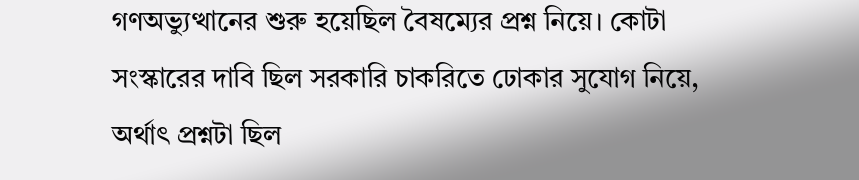গণঅভ্যুত্থানের শুরু হয়েছিল বৈষম্যের প্রশ্ন নিয়ে। কোটা সংস্কারের দাবি ছিল সরকারি চাকরিতে ঢোকার সুযোগ নিয়ে, অর্থাৎ প্রশ্নটা ছিল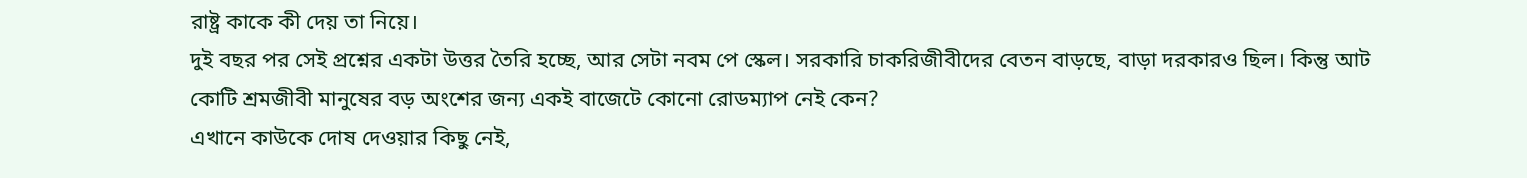রাষ্ট্র কাকে কী দেয় তা নিয়ে।
দুই বছর পর সেই প্রশ্নের একটা উত্তর তৈরি হচ্ছে, আর সেটা নবম পে স্কেল। সরকারি চাকরিজীবীদের বেতন বাড়ছে, বাড়া দরকারও ছিল। কিন্তু আট কোটি শ্রমজীবী মানুষের বড় অংশের জন্য একই বাজেটে কোনো রোডম্যাপ নেই কেন?
এখানে কাউকে দোষ দেওয়ার কিছু নেই,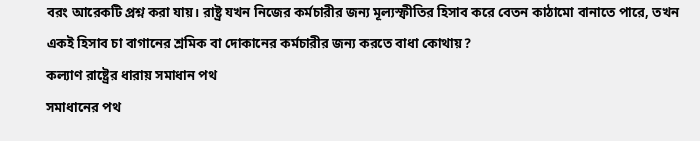বরং আরেকটি প্রশ্ন করা যায়। রাষ্ট্র যখন নিজের কর্মচারীর জন্য মূল্যস্ফীতির হিসাব করে বেতন কাঠামো বানাতে পারে, তখন একই হিসাব চা বাগানের শ্রমিক বা দোকানের কর্মচারীর জন্য করতে বাধা কোথায়?
কল্যাণ রাষ্ট্রের ধারায় সমাধান পথ
সমাধানের পথ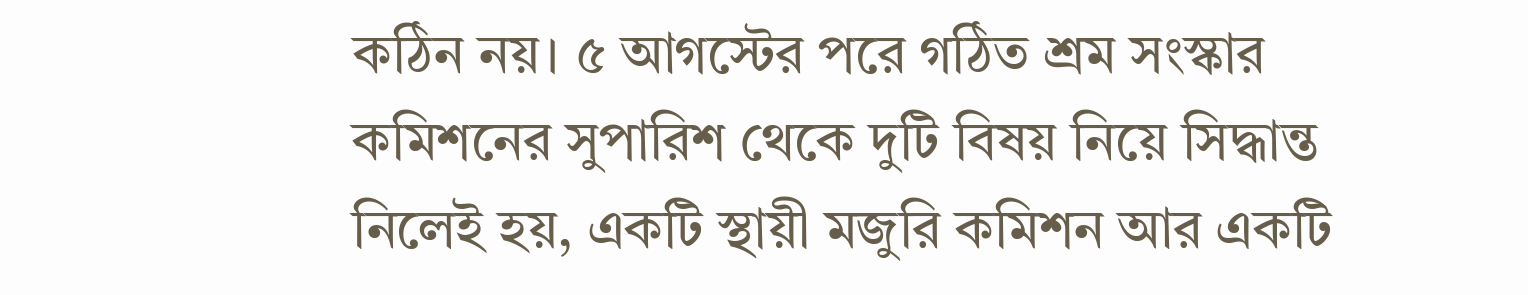কঠিন নয়। ৫ আগস্টের পরে গঠিত শ্রম সংস্কার কমিশনের সুপারিশ থেকে দুটি বিষয় নিয়ে সিদ্ধান্ত নিলেই হয়, একটি স্থায়ী মজুরি কমিশন আর একটি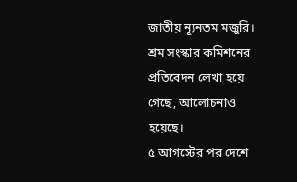জাতীয় ন্যূনতম মজুরি। শ্রম সংস্কার কমিশনের প্রতিবেদন লেখা হয়ে গেছে, আলোচনাও হয়েছে।
৫ আগস্টের পর দেশে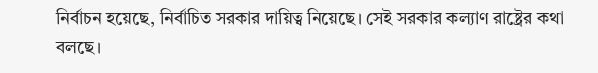নির্বাচন হয়েছে, নির্বাচিত সরকার দায়িত্ব নিয়েছে। সেই সরকার কল্যাণ রাষ্ট্রের কথা বলছে।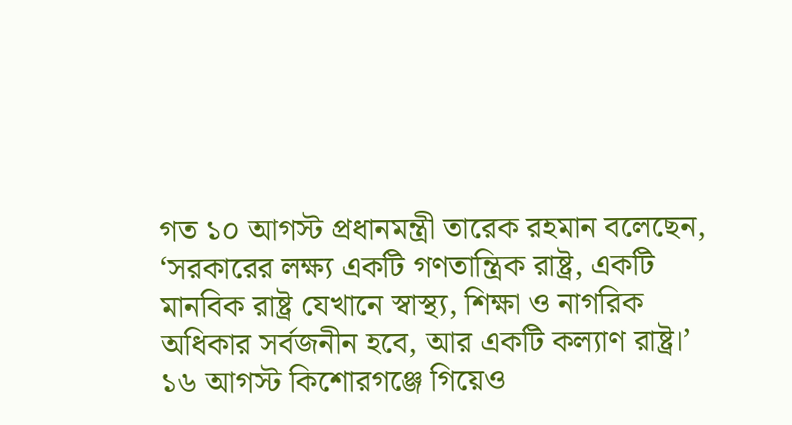গত ১০ আগস্ট প্রধানমন্ত্রী তারেক রহমান বলেছেন, ‘সরকারের লক্ষ্য একটি গণতান্ত্রিক রাষ্ট্র, একটি মানবিক রাষ্ট্র যেখানে স্বাস্থ্য, শিক্ষা ও নাগরিক অধিকার সর্বজনীন হবে, আর একটি কল্যাণ রাষ্ট্র।’ ১৬ আগস্ট কিশোরগঞ্জে গিয়েও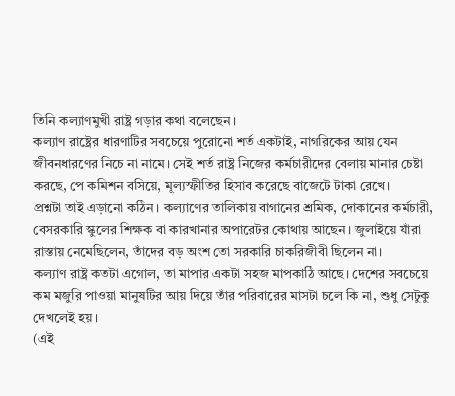তিনি কল্যাণমুখী রাষ্ট্র গড়ার কথা বলেছেন।
কল্যাণ রাষ্ট্রের ধারণাটির সবচেয়ে পুরোনো শর্ত একটাই, নাগরিকের আয় যেন জীবনধারণের নিচে না নামে। সেই শর্ত রাষ্ট্র নিজের কর্মচারীদের বেলায় মানার চেষ্টা করছে, পে কমিশন বসিয়ে, মূল্যস্ফীতির হিসাব করেছে বাজেটে টাকা রেখে।
প্রশ্নটা তাই এড়ানো কঠিন। কল্যাণের তালিকায় বাগানের শ্রমিক, দোকানের কর্মচারী, বেসরকারি স্কুলের শিক্ষক বা কারখানার অপারেটর কোথায় আছেন। জুলাইয়ে যাঁরা রাস্তায় নেমেছিলেন, তাঁদের বড় অংশ তো সরকারি চাকরিজীবী ছিলেন না।
কল্যাণ রাষ্ট্র কতটা এগোল, তা মাপার একটা সহজ মাপকাঠি আছে। দেশের সবচেয়ে কম মজুরি পাওয়া মানুষটির আয় দিয়ে তাঁর পরিবারের মাসটা চলে কি না, শুধু সেটুকু দেখলেই হয়।
(এই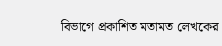বিভাগে প্রকাশিত মতামত লেখকের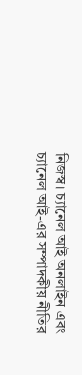নিজস্ব। চ্যানেল আই অনলাইন এবং চ্যানেল আই-এর সম্পাদকীয় নীতির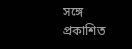সঙ্গে প্রকাশিত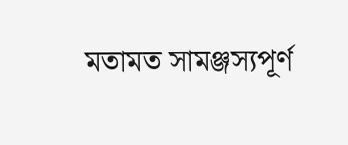মতামত সামঞ্জস্যপূর্ণ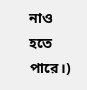নাও হতে পারে।)